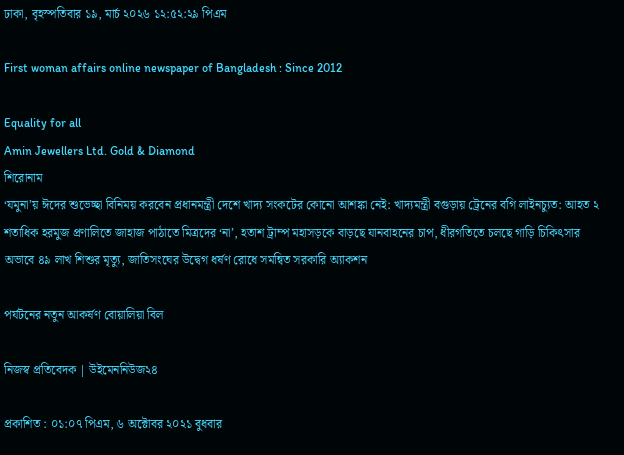ঢাকা, বৃহস্পতিবার ১৯, মার্চ ২০২৬ ১২:৫২:২৯ পিএম

First woman affairs online newspaper of Bangladesh : Since 2012

Equality for all
Amin Jewellers Ltd. Gold & Diamond
শিরোনাম
‘যমুনা’য় ঈদের শুভেচ্ছা বিনিময় করবেন প্রধানমন্ত্রী দেশে খাদ্য সংকটের কোনো আশঙ্কা নেই: খাদ্যমন্ত্রী বগুড়ায় ট্রেনের বগি লাইনচ্যুত: আহত ২ শতাধিক হরমুজ প্রণালিতে জাহাজ পাঠাতে মিত্রদের ‘না’, হতাশ ট্রাম্প মহাসড়কে বাড়ছে যানবাহনের চাপ, ধীরগতিতে চলছে গাড়ি চিকিৎসার অভাবে ৪৯ লাখ শিশুর মৃত্যু, জাতিসংঘের উদ্বেগ ধর্ষণ রোধে সমন্বিত সরকারি অ্যাকশন

পর্যটনের নতুন আকর্ষণ বোয়ালিয়া বিল

নিজস্ব প্রতিবেদক | উইমেননিউজ২৪

প্রকাশিত : ০১:০৭ পিএম, ৬ অক্টোবর ২০২১ বুধবার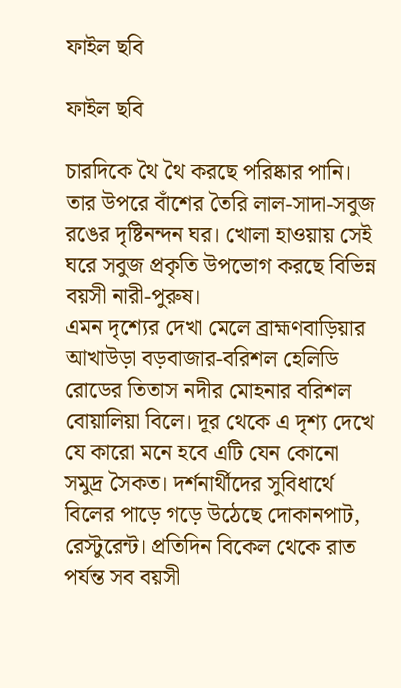ফাইল ছবি

ফাইল ছবি

চারদিকে থৈ থৈ করছে পরিষ্কার পানি। তার উপরে বাঁশের তৈরি লাল-সাদা-সবুজ রঙের দৃষ্টিনন্দন ঘর। খোলা হাওয়ায় সেই ঘরে সবুজ প্রকৃতি উপভোগ করছে বিভিন্ন বয়সী নারী-পুরুষ।
এমন দৃশ্যের দেখা মেলে ব্রাহ্মণবাড়িয়ার আখাউড়া বড়বাজার-বরিশল হেলিডি রোডের তিতাস নদীর মোহনার বরিশল বোয়ালিয়া বিলে। দূর থেকে এ দৃশ্য দেখে যে কারো মনে হবে এটি যেন কোনো সমুদ্র সৈকত। দর্শনার্থীদের সুবিধার্থে বিলের পাড়ে গড়ে উঠেছে দোকানপাট, রেস্টুরেন্ট। প্রতিদিন বিকেল থেকে রাত পর্যন্ত সব বয়সী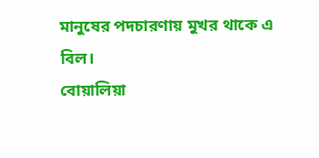মানুষের পদচারণায় মুখর থাকে এ বিল।
বোয়ালিয়া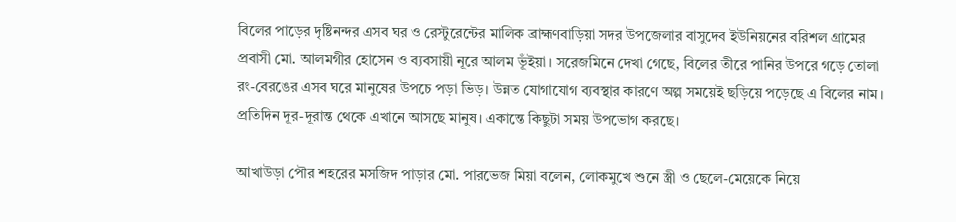বিলের পাড়ের দৃষ্টিনন্দর এসব ঘর ও রেস্টুরেন্টের মালিক ব্রাহ্মণবাড়িয়া সদর উপজেলার বাসুদেব ইউনিয়নের বরিশল গ্রামের প্রবাসী মো. আলমগীর হোসেন ও ব্যবসায়ী নূরে আলম ভূঁইয়া। সরেজমিনে দেখা গেছে, বিলের তীরে পানির উপরে গড়ে তোলা রং-বেরঙের এসব ঘরে মানুষের উপচে পড়া ভিড়। উন্নত যোগাযোগ ব্যবস্থার কারণে অল্প সময়েই ছড়িয়ে পড়েছে এ বিলের নাম। প্রতিদিন দূর-দূরান্ত থেকে এখানে আসছে মানুষ। একান্তে কিছুটা সময় উপভোগ করছে।

আখাউড়া পৌর শহরের মসজিদ পাড়ার মো. পারভেজ মিয়া বলেন, লোকমুখে শুনে স্ত্রী ও ছেলে-মেয়েকে নিয়ে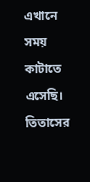এখানে সময় কাটাতে এসেছি। তিতাসের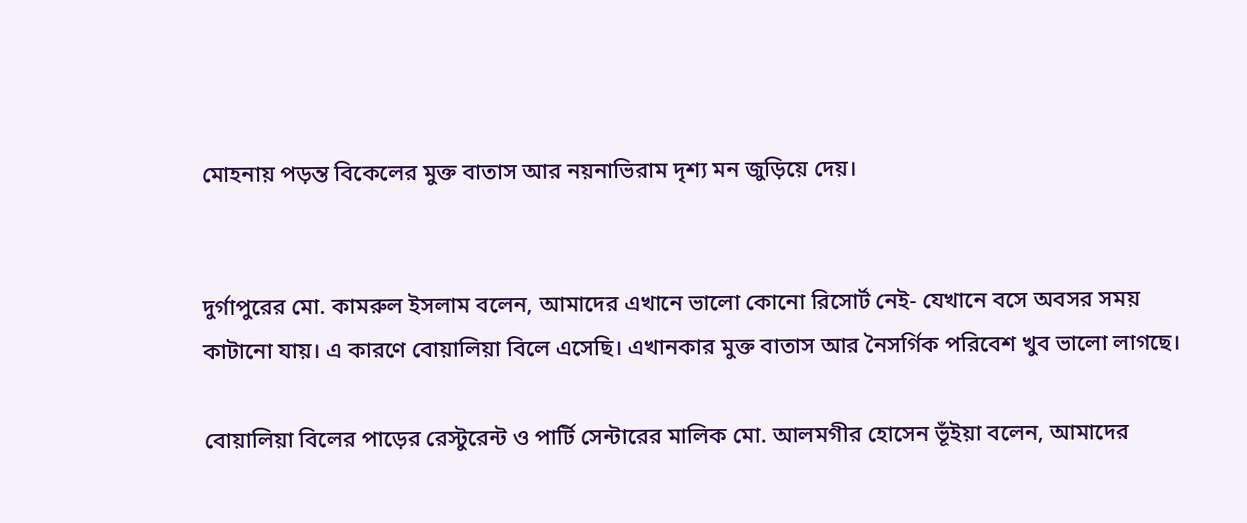মোহনায় পড়ন্ত বিকেলের মুক্ত বাতাস আর নয়নাভিরাম দৃশ্য মন জুড়িয়ে দেয়।


দুর্গাপুরের মো. কামরুল ইসলাম বলেন, আমাদের এখানে ভালো কোনো রিসোর্ট নেই- যেখানে বসে অবসর সময় কাটানো যায়। এ কারণে বোয়ালিয়া বিলে এসেছি। এখানকার মুক্ত বাতাস আর নৈসর্গিক পরিবেশ খুব ভালো লাগছে।

বোয়ালিয়া বিলের পাড়ের রেস্টুরেন্ট ও পার্টি সেন্টারের মালিক মো. আলমগীর হোসেন ভূঁইয়া বলেন, আমাদের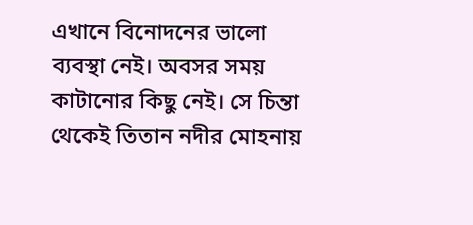এখানে বিনোদনের ভালো ব্যবস্থা নেই। অবসর সময় কাটানোর কিছু নেই। সে চিন্তা থেকেই তিতান নদীর মোহনায়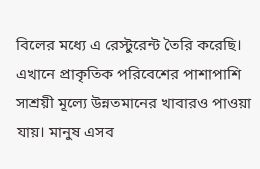বিলের মধ্যে এ রেস্টুরেন্ট তৈরি করেছি। এখানে প্রাকৃতিক পরিবেশের পাশাপাশি সাশ্রয়ী মূল্যে উন্নতমানের খাবারও পাওয়া যায়। মানুষ এসব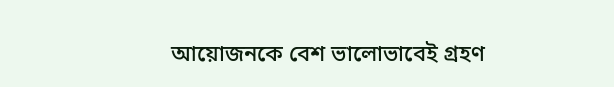আয়োজনকে বেশ ভালোভাবেই গ্রহণ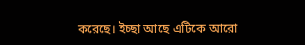করেছে। ইচ্ছা আছে এটিকে আরো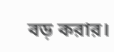বড় করার।